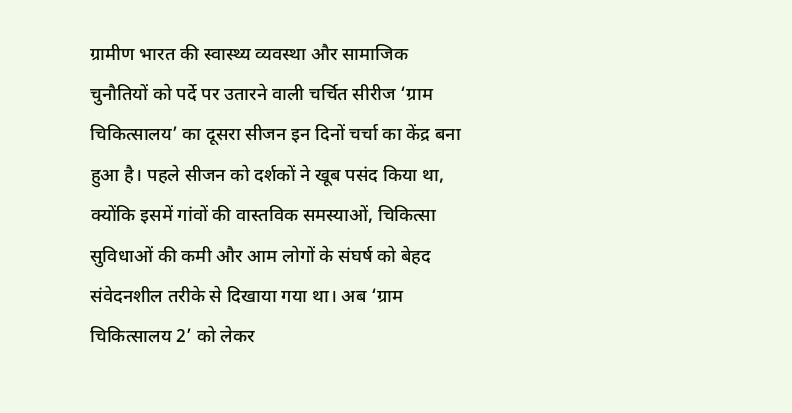ग्रामीण भारत की स्वास्थ्य व्यवस्था और सामाजिक चुनौतियों को पर्दे पर उतारने वाली चर्चित सीरीज ‘ग्राम चिकित्सालय’ का दूसरा सीजन इन दिनों चर्चा का केंद्र बना हुआ है। पहले सीजन को दर्शकों ने खूब पसंद किया था, क्योंकि इसमें गांवों की वास्तविक समस्याओं, चिकित्सा सुविधाओं की कमी और आम लोगों के संघर्ष को बेहद संवेदनशील तरीके से दिखाया गया था। अब ‘ग्राम चिकित्सालय 2’ को लेकर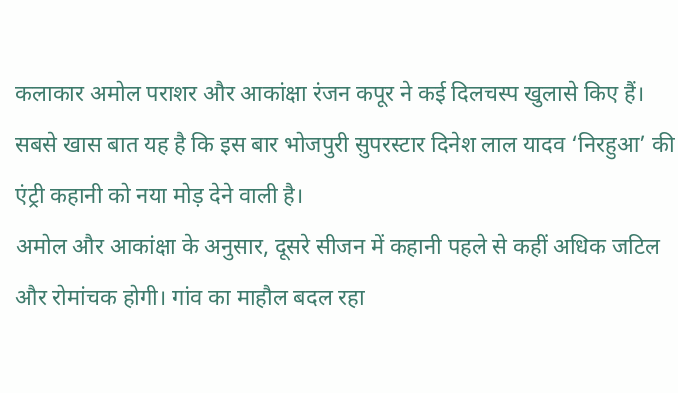कलाकार अमोल पराशर और आकांक्षा रंजन कपूर ने कई दिलचस्प खुलासे किए हैं। सबसे खास बात यह है कि इस बार भोजपुरी सुपरस्टार दिनेश लाल यादव ‘निरहुआ’ की एंट्री कहानी को नया मोड़ देने वाली है।
अमोल और आकांक्षा के अनुसार, दूसरे सीजन में कहानी पहले से कहीं अधिक जटिल और रोमांचक होगी। गांव का माहौल बदल रहा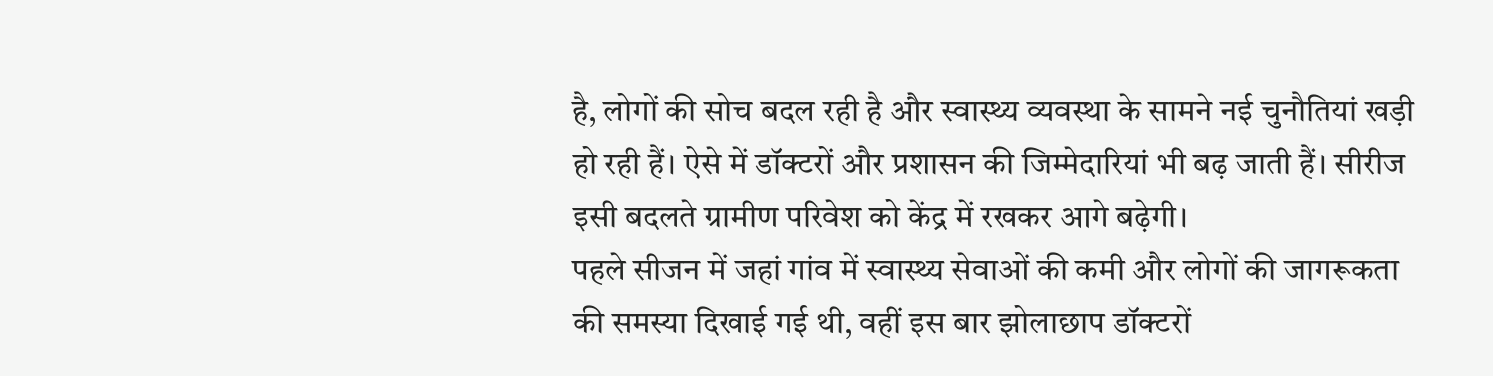है, लोगों की सोच बदल रही है और स्वास्थ्य व्यवस्था के सामने नई चुनौतियां खड़ी हो रही हैं। ऐसे में डॉक्टरों और प्रशासन की जिम्मेदारियां भी बढ़ जाती हैं। सीरीज इसी बदलते ग्रामीण परिवेश को केंद्र में रखकर आगे बढ़ेगी।
पहले सीजन में जहां गांव में स्वास्थ्य सेवाओं की कमी और लोगों की जागरूकता की समस्या दिखाई गई थी, वहीं इस बार झोलाछाप डॉक्टरों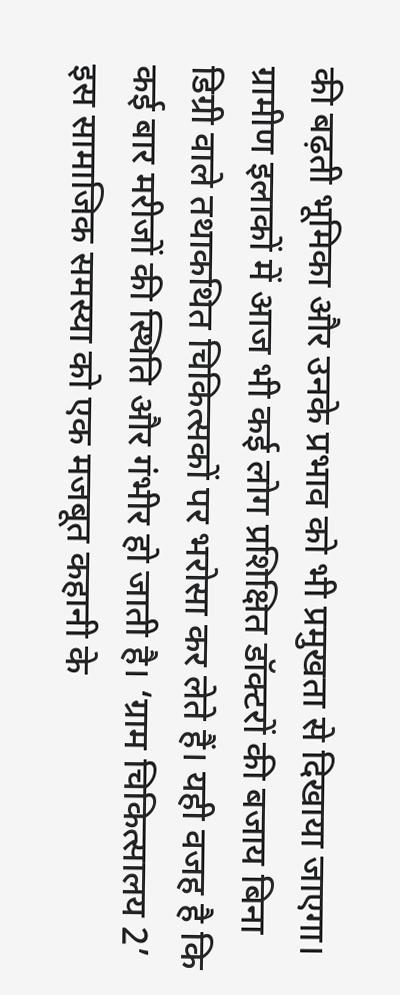की बढ़ती भूमिका और उनके प्रभाव को भी प्रमुखता से दिखाया जाएगा। ग्रामीण इलाकों में आज भी कई लोग प्रशिक्षित डॉक्टरों की बजाय बिना डिग्री वाले तथाकथित चिकित्सकों पर भरोसा कर लेते हैं। यही वजह है कि कई बार मरीजों की स्थिति और गंभीर हो जाती है। ‘ग्राम चिकित्सालय 2’ इस सामाजिक समस्या को एक मजबूत कहानी के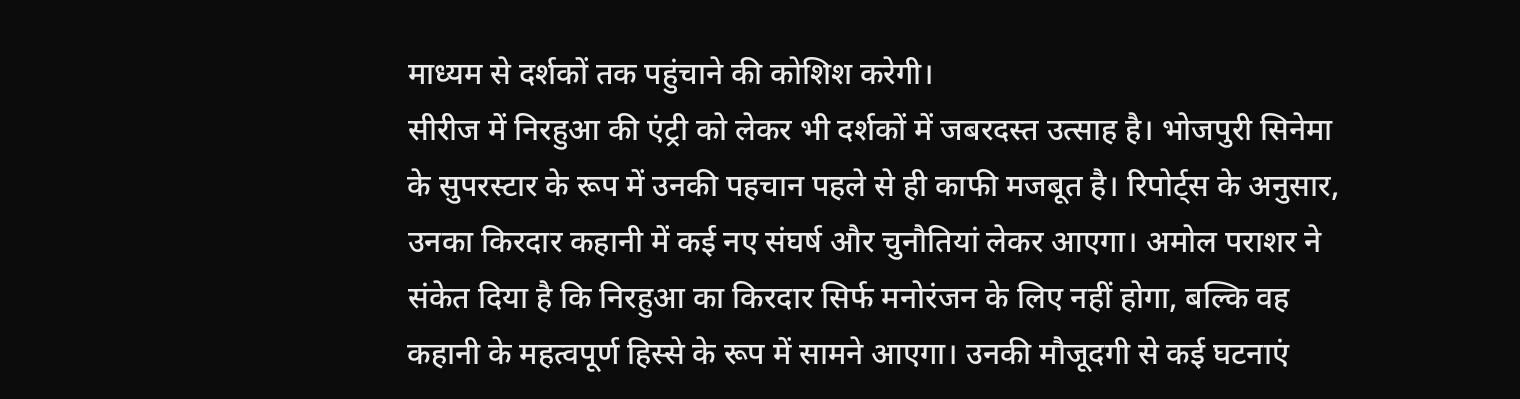माध्यम से दर्शकों तक पहुंचाने की कोशिश करेगी।
सीरीज में निरहुआ की एंट्री को लेकर भी दर्शकों में जबरदस्त उत्साह है। भोजपुरी सिनेमा के सुपरस्टार के रूप में उनकी पहचान पहले से ही काफी मजबूत है। रिपोर्ट्स के अनुसार, उनका किरदार कहानी में कई नए संघर्ष और चुनौतियां लेकर आएगा। अमोल पराशर ने संकेत दिया है कि निरहुआ का किरदार सिर्फ मनोरंजन के लिए नहीं होगा, बल्कि वह कहानी के महत्वपूर्ण हिस्से के रूप में सामने आएगा। उनकी मौजूदगी से कई घटनाएं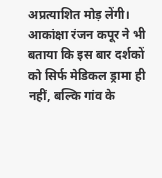अप्रत्याशित मोड़ लेंगी।
आकांक्षा रंजन कपूर ने भी बताया कि इस बार दर्शकों को सिर्फ मेडिकल ड्रामा ही नहीं, बल्कि गांव के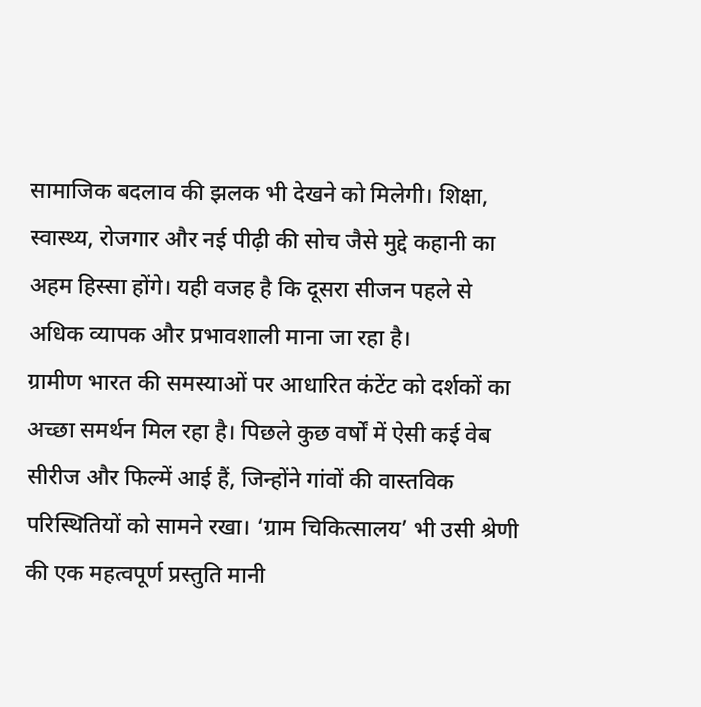सामाजिक बदलाव की झलक भी देखने को मिलेगी। शिक्षा, स्वास्थ्य, रोजगार और नई पीढ़ी की सोच जैसे मुद्दे कहानी का अहम हिस्सा होंगे। यही वजह है कि दूसरा सीजन पहले से अधिक व्यापक और प्रभावशाली माना जा रहा है।
ग्रामीण भारत की समस्याओं पर आधारित कंटेंट को दर्शकों का अच्छा समर्थन मिल रहा है। पिछले कुछ वर्षों में ऐसी कई वेब सीरीज और फिल्में आई हैं, जिन्होंने गांवों की वास्तविक परिस्थितियों को सामने रखा। ‘ग्राम चिकित्सालय’ भी उसी श्रेणी की एक महत्वपूर्ण प्रस्तुति मानी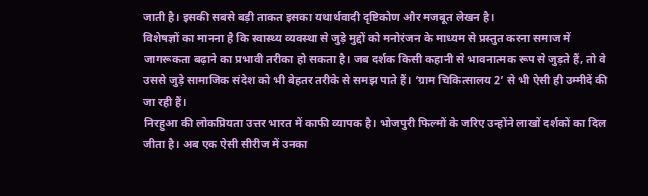जाती है। इसकी सबसे बड़ी ताकत इसका यथार्थवादी दृष्टिकोण और मजबूत लेखन है।
विशेषज्ञों का मानना है कि स्वास्थ्य व्यवस्था से जुड़े मुद्दों को मनोरंजन के माध्यम से प्रस्तुत करना समाज में जागरूकता बढ़ाने का प्रभावी तरीका हो सकता है। जब दर्शक किसी कहानी से भावनात्मक रूप से जुड़ते हैं, तो वे उससे जुड़े सामाजिक संदेश को भी बेहतर तरीके से समझ पाते हैं। ‘ग्राम चिकित्सालय 2’ से भी ऐसी ही उम्मीदें की जा रही हैं।
निरहुआ की लोकप्रियता उत्तर भारत में काफी व्यापक है। भोजपुरी फिल्मों के जरिए उन्होंने लाखों दर्शकों का दिल जीता है। अब एक ऐसी सीरीज में उनका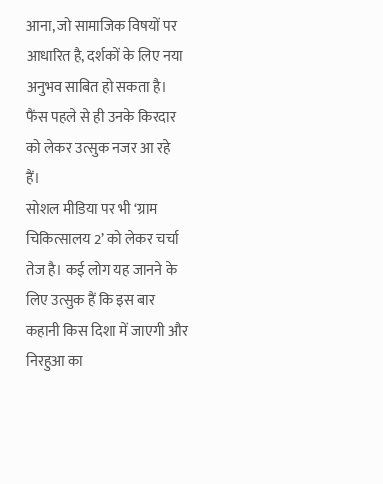आना, जो सामाजिक विषयों पर आधारित है, दर्शकों के लिए नया अनुभव साबित हो सकता है। फैंस पहले से ही उनके किरदार को लेकर उत्सुक नजर आ रहे हैं।
सोशल मीडिया पर भी ‘ग्राम चिकित्सालय 2’ को लेकर चर्चा तेज है। कई लोग यह जानने के लिए उत्सुक हैं कि इस बार कहानी किस दिशा में जाएगी और निरहुआ का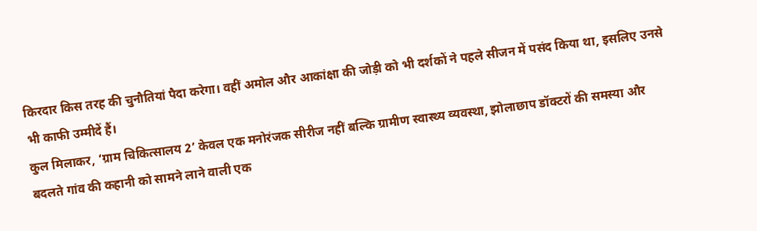किरदार किस तरह की चुनौतियां पैदा करेगा। वहीं अमोल और आकांक्षा की जोड़ी को भी दर्शकों ने पहले सीजन में पसंद किया था, इसलिए उनसे भी काफी उम्मीदें हैं।
कुल मिलाकर, ‘ग्राम चिकित्सालय 2’ केवल एक मनोरंजक सीरीज नहीं बल्कि ग्रामीण स्वास्थ्य व्यवस्था, झोलाछाप डॉक्टरों की समस्या और बदलते गांव की कहानी को सामने लाने वाली एक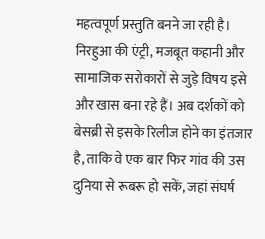महत्वपूर्ण प्रस्तुति बनने जा रही है। निरहुआ की एंट्री, मजबूत कहानी और सामाजिक सरोकारों से जुड़े विषय इसे और खास बना रहे हैं। अब दर्शकों को बेसब्री से इसके रिलीज होने का इंतजार है, ताकि वे एक बार फिर गांव की उस दुनिया से रूबरू हो सकें, जहां संघर्ष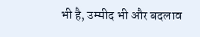भी है, उम्मीद भी और बदलाव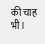की चाह भी।